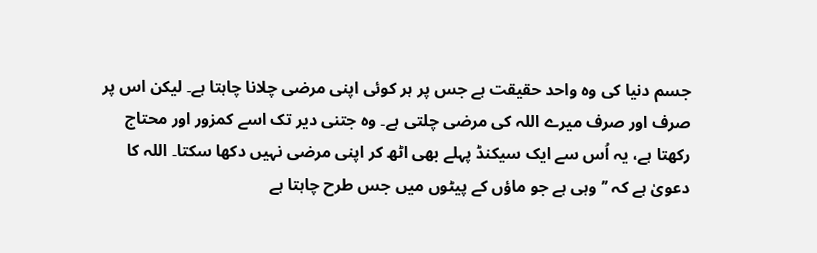جسم دنیا کی وہ واحد حقیقت ہے جس پر ہر کوئی اپنی مرضی چلانا چاہتا ہے۔ لیکن اس پر صرف اور صرف میرے اللہ کی مرضی چلتی ہے۔ وہ جتنی دیر تک اسے کمزور اور محتاج رکھتا ہے، یہ اُس سے ایک سیکنڈ پہلے بھی اٹھ کر اپنی مرضی نہیں دکھا سکتا۔ اللہ کا دعویٰ ہے کہ ’’وہی ہے جو ماؤں کے پیٹوں میں جس طرح چاہتا ہے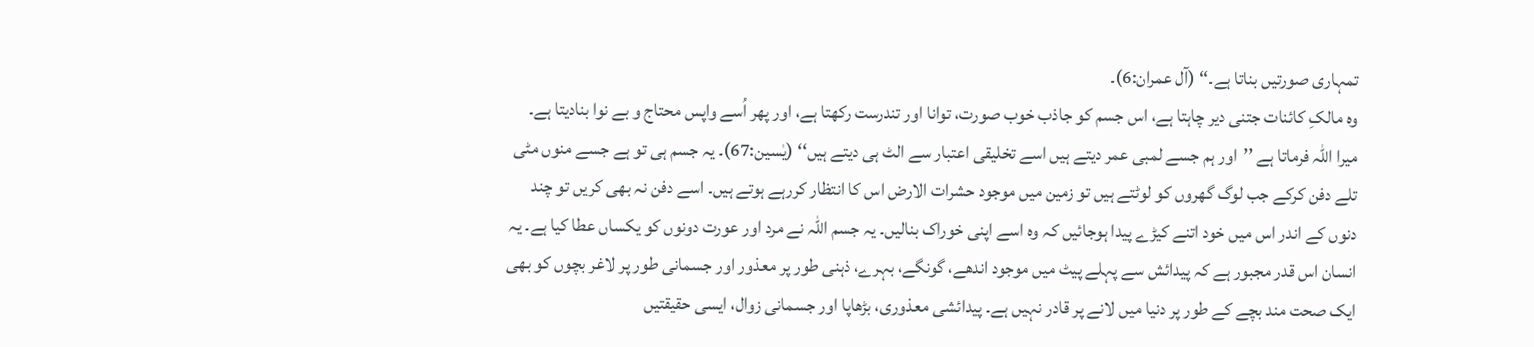تمہاری صورتیں بناتا ہے۔‘‘ (آل عمران:6)۔
وہ مالکِ کائنات جتنی دیر چاہتا ہے، اس جسم کو جاذب خوب صورت، توانا اور تندرست رکھتا ہے، اور پھر اُسے واپس محتاج و بے نوا بنادیتا ہے۔ میرا اللہ فرماتا ہے ’’اور ہم جسے لمبی عمر دیتے ہیں اسے تخلیقی اعتبار سے الٹ ہی دیتے ہیں‘‘ (یٰسین:67)۔ یہ جسم ہی تو ہے جسے منوں مٹی تلے دفن کرکے جب لوگ گھروں کو لوٹتے ہیں تو زمین میں موجود حشرات الارض اس کا انتظار کررہے ہوتے ہیں۔ اسے دفن نہ بھی کریں تو چند دنوں کے اندر اس میں خود اتنے کیڑے پیدا ہوجائیں کہ وہ اسے اپنی خوراک بنالیں۔ یہ جسم اللہ نے مرد اور عورت دونوں کو یکساں عطا کیا ہے۔ یہ انسان اس قدر مجبور ہے کہ پیدائش سے پہلے پیٹ میں موجود اندھے، گونگے، بہرے، ذہنی طور پر معذور اور جسمانی طور پر لاغر بچوں کو بھی ایک صحت مند بچے کے طور پر دنیا میں لانے پر قادر نہیں ہے۔ پیدائشی معذوری، بڑھاپا اور جسمانی زوال، ایسی حقیقتیں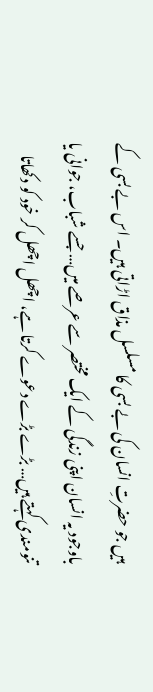ہیں جو حضرتِ انسان کی بے بسی کا مسلسل مذاق اڑاتی ہیں۔ اس بے بسی کے باوجود یہ انسان اپنی زندگی کے ایک مختصر سے عرصے میں… جسے شباب، جوانی یا تنومندی کہتے ہیں… بڑے بڑے دعوے کرتا ہے، اچھل اچھل کر خود کو دکھاتا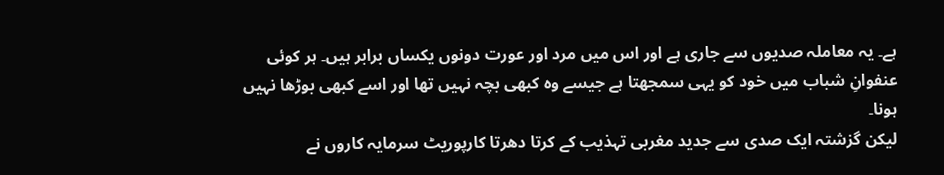ہے۔ یہ معاملہ صدیوں سے جاری ہے اور اس میں مرد اور عورت دونوں یکساں برابر ہیں۔ ہر کوئی عنفوانِ شباب میں خود کو یہی سمجھتا ہے جیسے وہ کبھی بچہ نہیں تھا اور اسے کبھی بوڑھا نہیں ہونا۔
لیکن گزشتہ ایک صدی سے جدید مغربی تہذیب کے کرتا دھرتا کارپوریٹ سرمایہ کاروں نے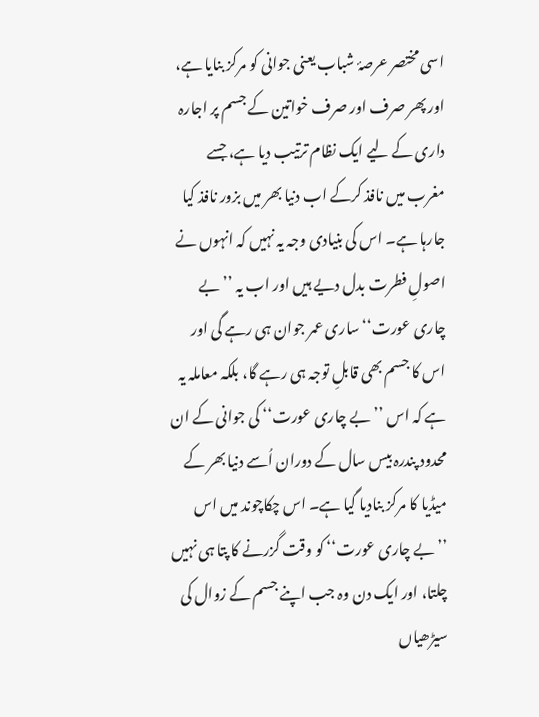اسی مختصر عرصۂ شباب یعنی جوانی کو مرکز بنایا ہے، اور پھر صرف اور صرف خواتین کے جسم پر اجارہ داری کے لیے ایک نظام ترتیب دیا ہے، جسے مغرب میں نافذ کرکے اب دنیا بھر میں بزور نافذ کیا جارہا ہے۔ اس کی بنیادی وجہ یہ نہیں کہ انہوں نے اصولِ فطرت بدل دیے ہیں اور اب یہ ’’بے چاری عورت‘‘ ساری عمر جوان ہی رہے گی اور اس کا جسم بھی قابلِ توجہ ہی رہے گا، بلکہ معاملہ یہ ہے کہ اس ’’بے چاری عورت‘‘ کی جوانی کے ان محدود پندرہ بیس سال کے دوران اُسے دنیا بھر کے میڈیا کا مرکز بنادیا گیا ہے۔ اس چکاچوند میں اس ’’بے چاری عورت‘‘ کو وقت گزرنے کا پتا ہی نہیں چلتا، اور ایک دن وہ جب اپنے جسم کے زوال کی سیڑھیاں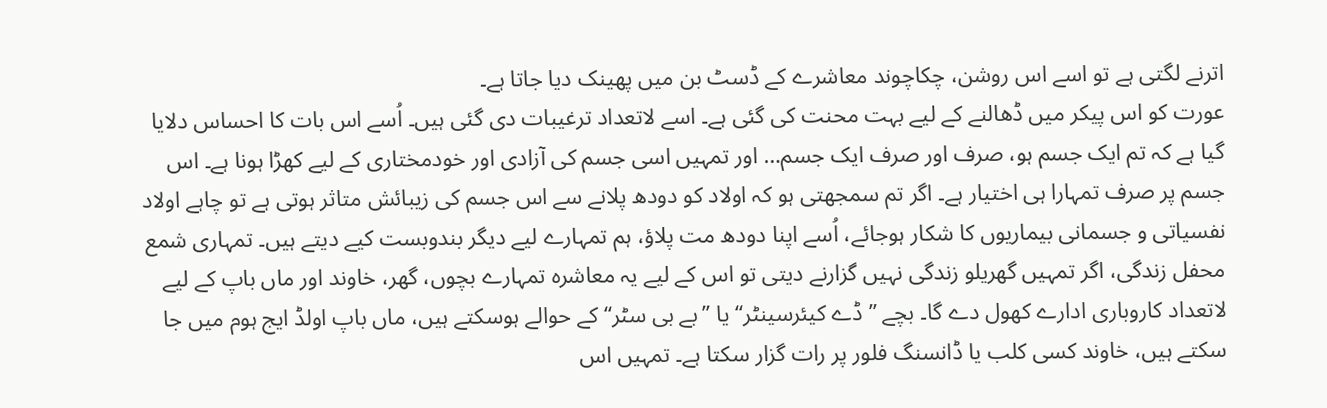اترنے لگتی ہے تو اسے اس روشن، چکاچوند معاشرے کے ڈسٹ بن میں پھینک دیا جاتا ہے۔
عورت کو اس پیکر میں ڈھالنے کے لیے بہت محنت کی گئی ہے۔ اسے لاتعداد ترغیبات دی گئی ہیں۔ اُسے اس بات کا احساس دلایا گیا ہے کہ تم ایک جسم ہو، صرف اور صرف ایک جسم… اور تمہیں اسی جسم کی آزادی اور خودمختاری کے لیے کھڑا ہونا ہے۔ اس جسم پر صرف تمہارا ہی اختیار ہے۔ اگر تم سمجھتی ہو کہ اولاد کو دودھ پلانے سے اس جسم کی زیبائش متاثر ہوتی ہے تو چاہے اولاد نفسیاتی و جسمانی بیماریوں کا شکار ہوجائے، اُسے اپنا دودھ مت پلاؤ، ہم تمہارے لیے دیگر بندوبست کیے دیتے ہیں۔ تمہاری شمع محفل زندگی، اگر تمہیں گھریلو زندگی نہیں گزارنے دیتی تو اس کے لیے یہ معاشرہ تمہارے بچوں، گھر، خاوند اور ماں باپ کے لیے لاتعداد کاروباری ادارے کھول دے گا۔ بچے ’’ڈے کیئرسینٹر‘‘ یا ’’بے بی سٹر‘‘ کے حوالے ہوسکتے ہیں، ماں باپ اولڈ ایج ہوم میں جا سکتے ہیں، خاوند کسی کلب یا ڈانسنگ فلور پر رات گزار سکتا ہے۔ تمہیں اس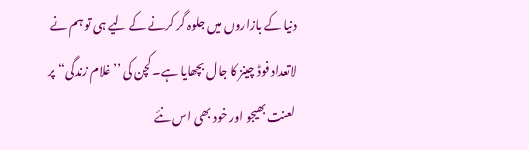دنیا کے بازاروں میں جلوہ گر کرنے کے لیے ہی تو ہم نے لاتعداد فوڈ چینز کا جال بچھایا ہے۔ کچن کی ’’غلام زندگی‘‘ پر لعنت بھیجو اور خود بھی اس نئے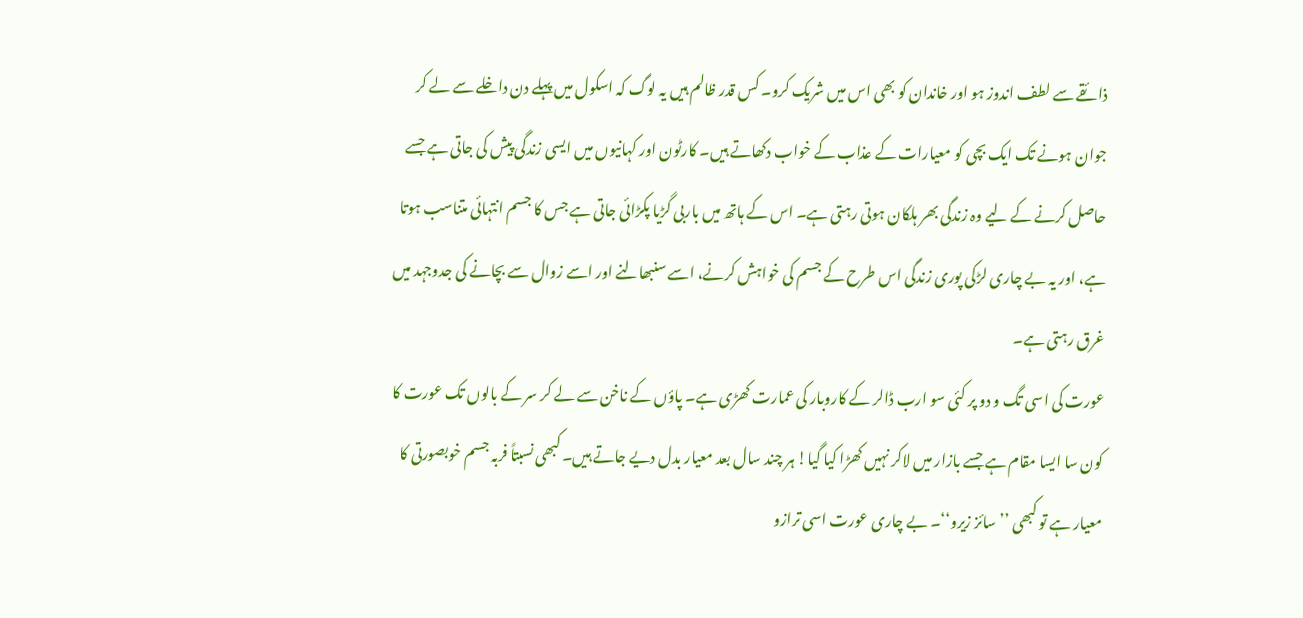ذائقے سے لطف اندوز ہو اور خاندان کو بھی اس میں شریک کرو۔ کس قدر ظالم ہیں یہ لوگ کہ اسکول میں پہلے دن داخلے سے لے کر جوان ہونے تک ایک بچی کو معیارات کے عذاب کے خواب دکھاتے ہیں۔ کارٹون اور کہانیوں میں ایسی زندگی پیش کی جاتی ہے جسے حاصل کرنے کے لیے وہ زندگی بھر ہلکان ہوتی رہتی ہے۔ اس کے ہاتھ میں باربی گڑیا پکڑائی جاتی ہے جس کا جسم انتہائی متناسب ہوتا ہے، اور یہ بے چاری لڑکی پوری زندگی اس طرح کے جسم کی خواہش کرنے، اسے سنبھالنے اور اسے زوال سے بچانے کی جدوجہد میں غرق رہتی ہے۔
عورت کی اسی تگ و دو پر کئی سو ارب ڈالر کے کاروبار کی عمارت کھڑی ہے۔ پاؤں کے ناخن سے لے کر سر کے بالوں تک عورت کا کون سا ایسا مقام ہے جسے بازار میں لاکر نہیں کھڑا کیا گیا! ہر چند سال بعد معیار بدل دیے جاتے ہیں۔ کبھی نسبتاً فربہ جسم خوبصورتی کا معیار ہے تو کبھی ’’سائز زیرو‘‘۔ بے چاری عورت اسی ترازو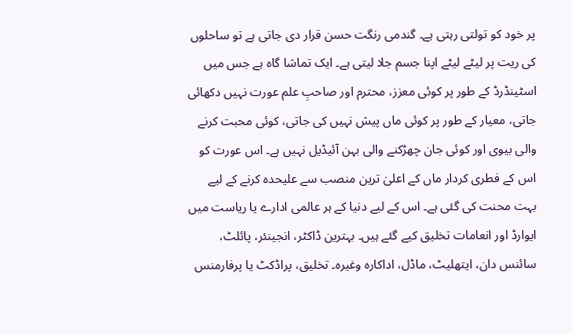پر خود کو تولتی رہتی ہے۔ گندمی رنگت حسن قرار دی جاتی ہے تو ساحلوں کی ریت پر لیٹے لیٹے اپنا جسم جلا لیتی ہے۔ ایک تماشا گاہ ہے جس میں اسٹینڈرڈ کے طور پر کوئی معزز، محترم اور صاحبِ علم عورت نہیں دکھائی جاتی، معیار کے طور پر کوئی ماں پیش نہیں کی جاتی، کوئی محبت کرنے والی بیوی اور کوئی جان چھڑکنے والی بہن آئیڈیل نہیں ہے۔ اس عورت کو اس کے فطری کردار ماں کے اعلیٰ ترین منصب سے علیحدہ کرنے کے لیے بہت محنت کی گئی ہے۔ اس کے لیے دنیا کے ہر عالمی ادارے یا ریاست میں ایوارڈ اور انعامات تخلیق کیے گئے ہیں۔ بہترین ڈاکٹر، انجینئر، پائلٹ، سائنس دان، ایتھلیٹ، ماڈل، اداکارہ وغیرہ۔ تخلیق، پراڈکٹ یا پرفارمنس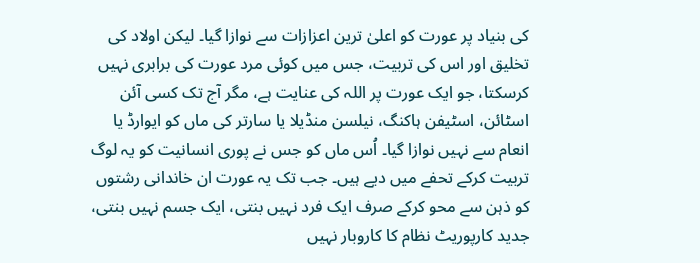کی بنیاد پر عورت کو اعلیٰ ترین اعزازات سے نوازا گیا۔ لیکن اولاد کی تخلیق اور اس کی تربیت، جس میں کوئی مرد عورت کی برابری نہیں کرسکتا، جو ایک عورت پر اللہ کی عنایت ہے، مگر آج تک کسی آئن اسٹائن، اسٹیفن ہاکنگ، نیلسن منڈیلا یا سارتر کی ماں کو ایوارڈ یا انعام سے نہیں نوازا گیا۔ اُس ماں کو جس نے پوری انسانیت کو یہ لوگ تربیت کرکے تحفے میں دیے ہیں۔ جب تک یہ عورت ان خاندانی رشتوں کو ذہن سے محو کرکے صرف ایک فرد نہیں بنتی، ایک جسم نہیں بنتی، جدید کارپوریٹ نظام کا کاروبار نہیں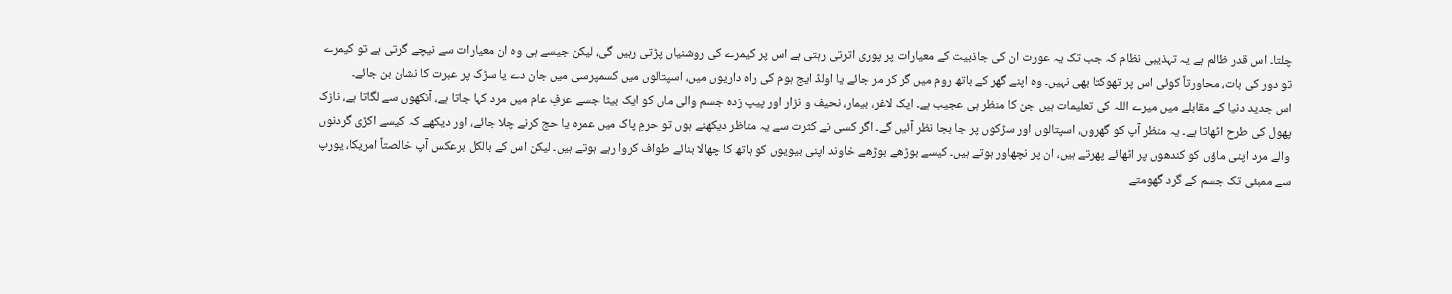چلتا۔ اس قدر ظالم ہے یہ تہذیبی نظام کہ جب تک یہ عورت ان کی جاذبیت کے معیارات پر پوری اترتی رہتی ہے اس پر کیمرے کی روشنیاں پڑتی رہیں گی، لیکن جیسے ہی وہ ان معیارات سے نیچے گرتی ہے تو کیمرے تو دور کی بات، محاورتاً کوئی اس پر تھوکتا بھی نہیں۔ وہ اپنے گھر کے باتھ روم میں گر کر مر جائے یا اولڈ ایج ہوم کی راہ داریوں میں، اسپتالوں میں کسمپرسی میں جان دے یا سڑک پر عبرت کا نشان بن جائے۔
اس جدید دنیا کے مقابلے میں میرے اللہ کی تعلیمات ہیں جن کا منظر ہی عجیب ہے۔ ایک لاغر، بیمار، نحیف و نزار اور پیپ زدہ جسم والی ماں کو ایک بیٹا جسے عرفِ عام میں مرد کہا جاتا ہے، آنکھوں سے لگاتا ہے، نازک پھول کی طرح اٹھاتا ہے۔ یہ منظر آپ کو گھروں، اسپتالوں اور سڑکوں پر جا بجا نظر آئیں گے۔ اگر کسی نے کثرت سے یہ مناظر دیکھنے ہوں تو حرمِ پاک میں عمرہ یا حج کرنے چلا جائے، اور دیکھے کہ کیسے اکڑی گردنوں والے مرد اپنی ماؤں کو کندھوں پر اٹھائے پھرتے ہیں، ان پر نچھاور ہوتے ہیں۔ کیسے بوڑھے بوڑھے خاوند اپنی بیویوں کو ہاتھ کا چھالا بنائے طواف کروا رہے ہوتے ہیں۔ لیکن اس کے بالکل برعکس آپ خالصتاً امریکا، یورپ سے ممبئی تک جسم کے گرد گھومتے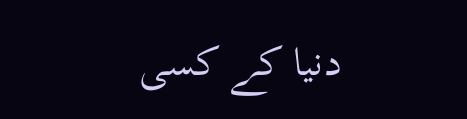دنیا کے کسی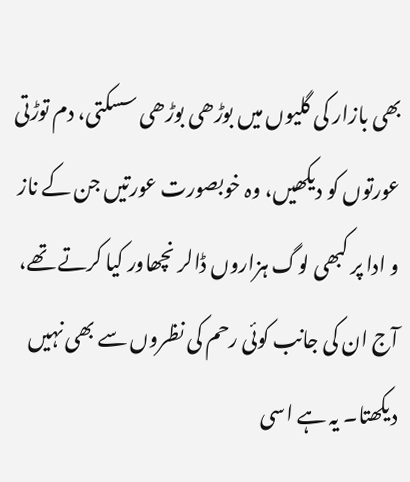بھی بازار کی گلیوں میں بوڑھی بوڑھی سسکتی، دم توڑتی عورتوں کو دیکھیں، وہ خوبصورت عورتیں جن کے ناز و ادا پر کبھی لوگ ہزاروں ڈالر نچھاور کیا کرتے تھے، آج ان کی جانب کوئی رحم کی نظروں سے بھی نہیں دیکھتا۔ یہ ہے اسی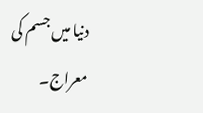دنیا میں جسم کی معراج۔